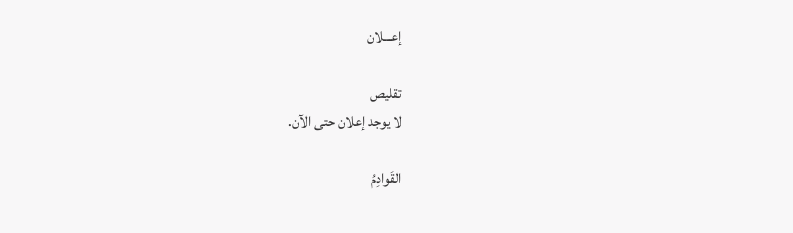إعـــلان

تقليص
لا يوجد إعلان حتى الآن.

القَوادِمُ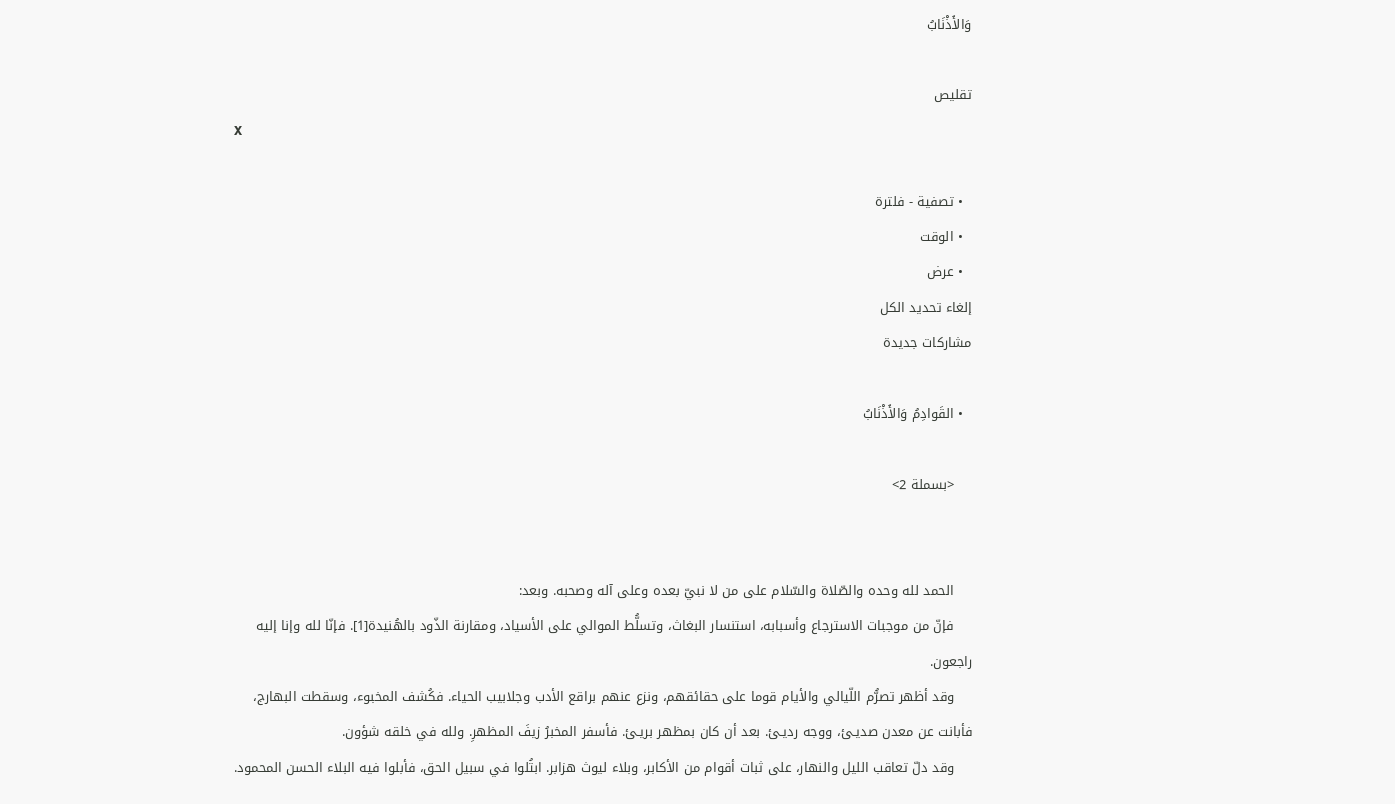وَالأَذْنَابُ

تقليص
X

  • تصفية - فلترة
  • الوقت
  • عرض
إلغاء تحديد الكل
مشاركات جديدة

  • القَوادِمُ وَالأَذْنَابُ

    <بسملة 2>


    الحمد لله وحده والصّلاة والسّلام على من لا نبيّ بعده وعلى آله وصحبه. وبعد:
    فإنّ من موجبات الاسترجاع وأسبابه، استنسار البغاث، وتسلُّط الموالي على الأسياد، ومقارنة الذّود بالهُنيدة[1]. فإنّا لله وإنا إليه راجعون.
    وقد أظهر تصرُّم اللّيالي والأيام قوما على حقائقهم، ونزع عنهم براقع الأدب وجلابيب الحياء. فكُشف المخبوء، وسقطت البهارج، فأبانت عن معدن صديـئ، ووجه رديـئ. بعد أن كان بمظهر بريـئ. فأسفر المخبرُ زيفَ المظهرِ. ولله في خلقه شؤون.
    وقد دلّ تعاقب الليل والنهار، على ثبات أقوام من الأكابر، وبلاء ليوث هزابر. ابتُلوا في سبيل الحق، فأبلوا فيه البلاء الحسن المحمود.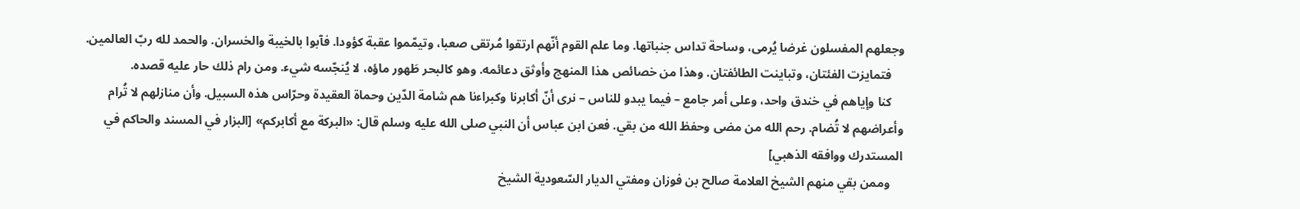وجعلهم المفسلون غرضا يُرمى، وساحة تداس جنباتها. وما علم القوم أنّهم ارتقوا مُرتقى صعبا، وتيمّموا عقبة كؤودا. فآبوا بالخيبة والخسران. والحمد لله ربّ العالمين.
    فتمايزت الفئتان، وتباينت الطائفتان. وهذا من خصائص هذا المنهج وأوثق دعائمه. وهو كالبحر طَهور ماؤه، لا يُنجّسه شيء. ومن رام ذلك حار عليه قصده.
    كنا وإياهم في خندق واحد، وعلى أمر جامع – فيما يبدو للناس – نرى أنّ أكابرنا وكبراءنا هم شامة الدّين وحماة العقيدة وحرّاس هذه السبيل. وأن منازلهم لا تُرام وأعراضهم لا تُضام. رحم الله من مضى وحفظ الله من بقي. فعن ابن عباس أن النبي صلى الله عليه وسلم قال: «البركة مع أكابركم» [البزار في المسند والحاكم في المستدرك ووافقه الذهبي]
    وممن بقي منهم الشيخ العلامة صالح بن فوزان ومفتي الديار السّعودية الشيخ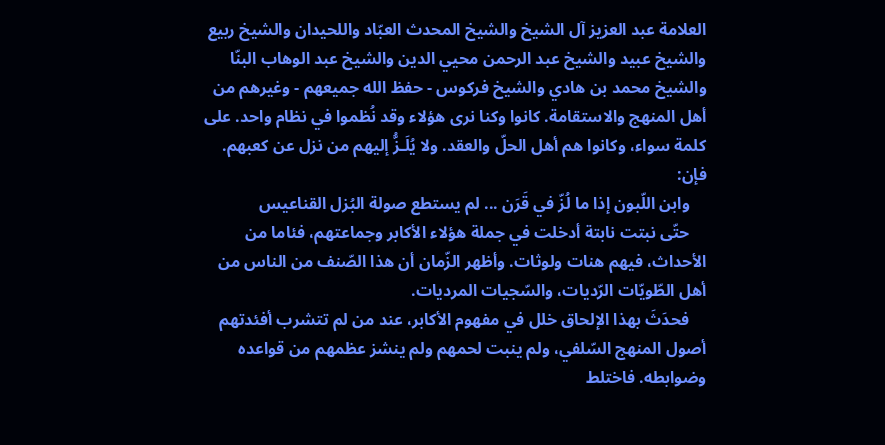العلامة عبد العزيز آل الشيخ والشيخ المحدث العبّاد واللحيدان والشيخ ربيع والشيخ عبيد والشيخ عبد الرحمن محيي الدين والشيخ عبد الوهاب البنّا والشيخ محمد بن هادي والشيخ فركوس - حفظ الله جميعهم - وغيرهم من أهل المنهج والاستقامة. كانوا وكنا نرى هؤلاء وقد نُظموا في نظام واحد. على كلمة سواء، وكانوا هم أهل الحلّ والعقد. ولا يُلَـزُّ إليهم من نزل عن كعبهم. فإن:
    وابن اللّبون إذا ما لُزّ في قَرَن ... لم يستطع صولة البُزل القناعيس
    حتّى نبتت نابتة أدخلت في جملة هؤلاء الأكابر وجماعتهم، فئاما من الأحداث، فيهم هنات ولوثات. وأظهر الزّمان أن هذا الصّنف من الناس من أهل الطّويّات الرّديات، والسّجيات المرديات.
    فحدَثَ بهذا الإلحاق خلل في مفهوم الأكابر، عند من لم تتشرب أفئدتهم أصول المنهج السّلفي، ولم ينبت لحمهم ولم ينشز عظمهم من قواعده وضوابطه. فاختلط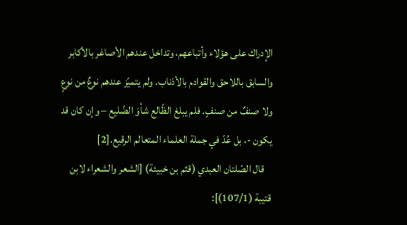الإدراك على هؤلاء وأتباعهم، وتداخل عندهم الأصاغر بالأكابر والسابق باللاحق والقوادم بالأذناب. ولم يتميّز عندهم نوعٌ من نوعٍ ولا صنفٌ من صنفٍ. فلم يبلغ الظّالع شأوَ الضّليع – وإن كان قد يكون -، بل عُدّ في جملة العلماء المتعالم الرقيع.[2]
    قال الصّلتان العبدي (قثم بن خبيئة) [الشعر والشعراء لابن قتيبة (107/1)]: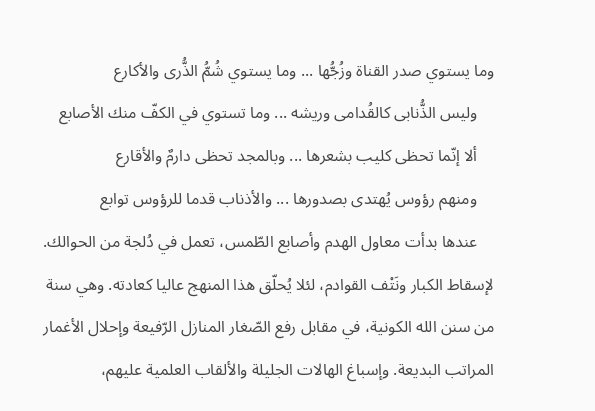وما يستوي صدر القناة وزُجُّها ... وما يستوي شُمُّ الذُّرى والأكارع
    وليس الذُّنابى كالقُدامى وريشه ... وما تستوي في الكفّ منك الأصابع
    ألا إنّما تحظى كليب بشعرها ... وبالمجد تحظى دارمٌ والأقارع
    ومنهم رؤوس يُهتدى بصدورها ... والأذناب قدما للرؤوس توابع
    عندها بدأت معاول الهدم وأصابع الطّمس، تعمل في دُلجة من الحوالك. لإسقاط الكبار ونَتْف القوادم، لئلا يُحلّق هذا المنهج عاليا كعادته. وهي سنة من سنن الله الكونية، في مقابل رفع الصّغار المنازل الرّفيعة وإحلال الأغمار المراتب البديعة. وإسباغ الهالات الجليلة والألقاب العلمية عليهم،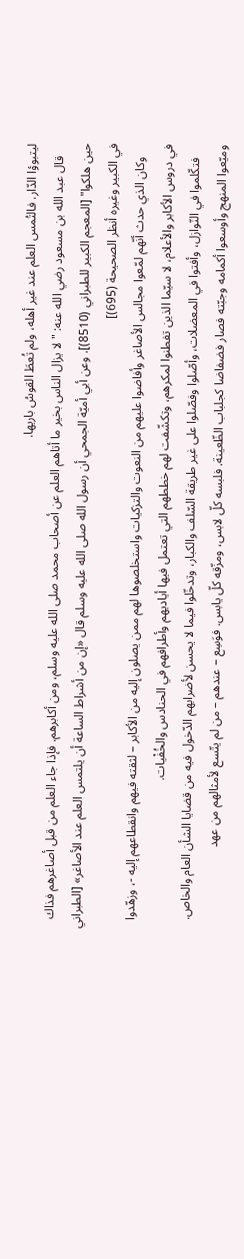ليتبوؤا الدّار. فالتُمس العلم عند غير أهله، ولم تُعطَ القوسُ باريها.
    قال عبد الله بن مسعود رضي الله عنه: "لا يزال الناس بخير ما أتاهم العلم عن أصحاب محمد صلى الله عليه وسلم، ومن أكابرهم. فإذا جاء العلم من قبل أصاغرهم فذاك حين هلكوا" [المعجم الكبير للطبراني (8510)]. وعن أبي أميّة الجمحي أن رسول الله صلى الله عليه وسلم قال «إن من أشراط الساعة أن يلتمس العلم عند الأصاغر» [الطبراني في الكبير وغيره أنظر الصحيحة (695)]
    وكان الذي حدث أنّهم لمّعوا مجالس الأصاغر وأفاضوا عليهم من النعوت والتزكيات واستخلصوها لهم ممن يصلون إليه من الأكابر – لثقته فيهم وانقطاعهم إليه -، وزهّدوا في دروس الأكابر والأعلام، لا سيّما الذين تفطنوا لمكرهم، وتكشّفت لهم خططهم التي تعتمل فيها أياديهم وأطرافهم في الحنادس والخُفْيات.
    فتكّلموا في النّوازل، وأفتوا في المعضلات، وأصّلوا وفصّلوا على غير طريقة السّلف والكبار، وتدخّلوا فيما لا يحسن لأضرابهم الدّخول فيه من قضايا الشأن العام والخاص. وميّعوا المنهج وأوسعوا أكمامه وجبّته فصار فضفاضا كجلباب الظّعينة. فلبسه كلّ لابس، ومزّقه كلّ يابس. فوَسِع – عندهم – من لم يتّسع لأمثالهم من عهد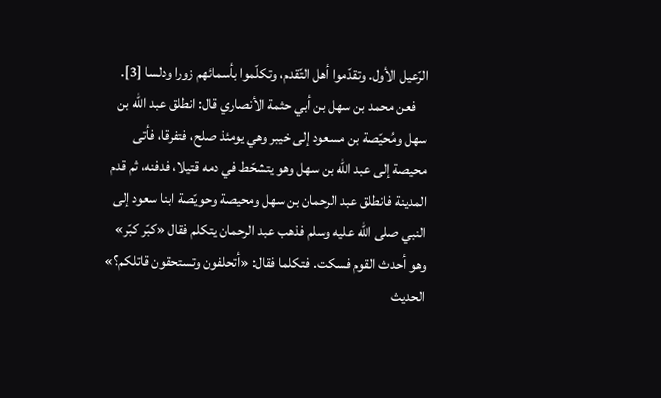الرّعيل الأول. وتقدّموا أهل التّقدم، وتكلّموا بأسمائهم زورا ودلسا [3].
    فعن محمد بن سهل بن أبي حثمة الأنصاري قال: انطلق عبد الله بن سهل ومُحيّصة بن مسعود إلى خيبر وهي يومئذ صلح، فتفرقا، فأتى محيصة إلى عبد الله بن سهل وهو يتشحّط في دمه قتيلا، فدفنه، ثم قدم المدينة فانطلق عبد الرحمان بن سهل ومحيصة وحويّصة ابنا سعود إلى النبي صلى الله عليه وسلم فذهب عبد الرحمان يتكلم فقال «كبّر كبّر» وهو أحدث القوم فسكت. فتكلما فقال: «أتحلفون وتستحقون قاتلكم؟» الحديث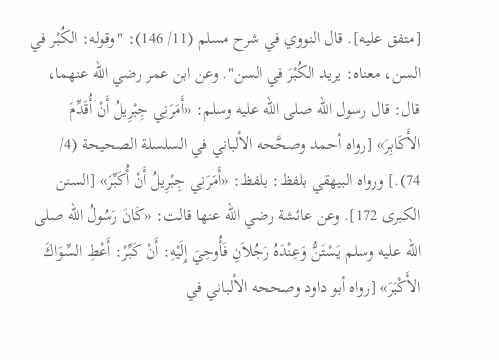[متفق عليه]. قال النووي في شرح مسلم (11/ 146): "وقوله: الكُبْر في السن، معناه: يريد الكُبْرَ في السن". وعن ابن عمر رضي الله عنهما، قال: قال رسول الله صلى الله عليه وسلم: «أَمَرَنِي جِبْرِيلُ أَنْ أُقَدِّمَ الأَكَابِرَ» [رواه أحمد وصحَّحه الألباني في السلسلة الصحيحة (4/ 74).] ورواه البيهقي بلفظ: بلفظ: «أَمَرَنِي جِبْرِيلُ أَنْ أُكَبِّرَ» [السنن الكبرى 172]. وعن عائشة رضي الله عنها قالت: «كَانَ رَسُولُ الله صلى الله عليه وسلم يَسْتَنُّ وَعِنْدَهُ رَجُلاَنِ فَأُوحِيَ إِلَيْهِ: أَنْ كَبِّرْ: أَعْطِ السِّوَاكَ الأَكْبَرَ» [رواه أبو داود وصححه الألباني في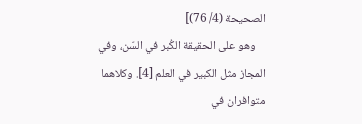الصحيحة (4/ 76)]
    وهو على الحقيقة الكُبر في السّن، وفي المجاز مثل الكبير في العلم [4]. وكلاهما متوافران في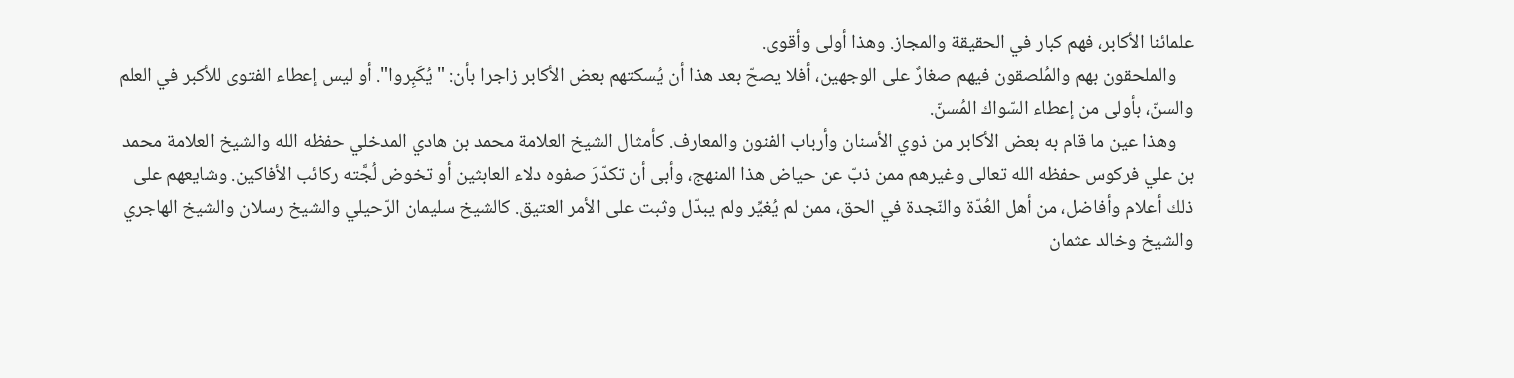علمائنا الأكابر، فهم كبار في الحقيقة والمجاز. وهذا أولى وأقوى.
    والملحقون بهم والمُلصقون فيهم صغارٌ على الوجهين، أفلا يصحّ بعد هذا أن يُسكتهم بعض الأكابر زاجرا بأن: "يُكَبِروا". أو ليس إعطاء الفتوى للأكبر في العلم والسنّ، بأولى من إعطاء السّواك المُسنّ.
    وهذا عين ما قام به بعض الأكابر من ذوي الأسنان وأرباب الفنون والمعارف. كأمثال الشيخ العلامة محمد بن هادي المدخلي حفظه الله والشيخ العلامة محمد بن علي فركوس حفظه الله تعالى وغيرهم ممن ذبّ عن حياض هذا المنهج، وأبى أن تكدّرَ صفوه دلاء العابثين أو تخوض لُجَّته ركائب الأفاكين. وشايعهم على ذلك أعلام وأفاضل، من أهل العُدّة والنّجدة في الحق، ممن لم يُغيِّر ولم يبدّل وثبت على الأمر العتيق. كالشيخ سليمان الرّحيلي والشيخ رسلان والشيخ الهاجري والشيخ وخالد عثمان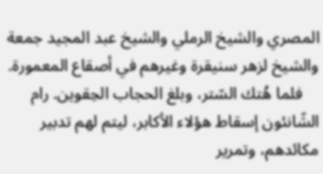المصري والشيخ الرملي والشيخ عبد المجيد جمعة والشيخ لزهر سنيقرة وغيرهم في أصقاع المعمورة.
    فلما هُتك السّتر، وبلغ الحجاب الحِقوين. رام الشّانئون إسقاط هؤلاء الأكابر، ليتم لهم تدبير مكائدهم، وتمرير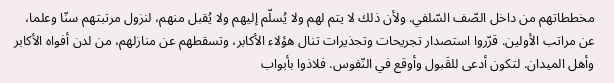مخططاتهم من داخل الصّف السّلفي. ولأن ذلك لا يتم لهم ولا يُسلّم إليهم ولا يُقبل منهم، لنزول مرتبتهم سنّا وعلما، عن مراتب الأولين. قرّروا استصدار تجريحات وتحذيرات تنال هؤلاء الأكابر، وتسقطهم عن منازلهم، من لدن أفواه الأكابر وأهل الميدان. لتكون أدعى للقَبول وأوقع في النّفوس. فلاذوا بأبواب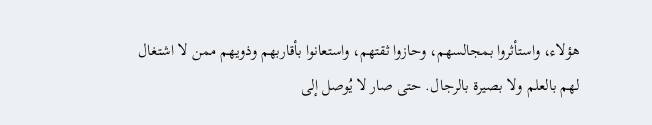هؤلاء، واستأثروا بمجالسهم، وحازوا ثقتهم، واستعانوا بأقاربهم وذويهم ممن لا اشتغال لهم بالعلم ولا بصيرة بالرجال. حتى صار لا يُوصل إلى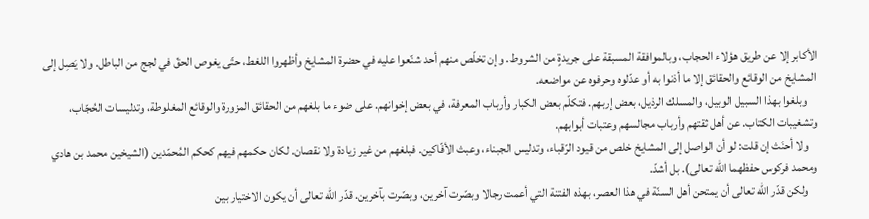الأكابر إلا عن طريق هؤلاء الحجاب، وبالموافقة المسبقة على جريدةٍ من الشروط. وإن تخلّص منهم أحد شنّعوا عليه في حضرة المشايخ وأظهروا اللغط، حتّى يغوص الحقّ في لجج من الباطل. ولا يَصِل إلى المشايخ من الوقائع والحقائق إلا ما أذنوا به أو عدّلوه وحرفوه عن مواضعه.
    وبلغوا بهذا السبيل الوبيل، والمسلك الرذيل، بعض إربهم. فتكلّم بعض الكبار وأرباب المعرفة، في بعض إخوانهم. على ضوء ما بلغهم من الحقائق المزورة والوقائع المغلوطة، وتدليسات الحُجّاب، وتشغيبات الكتاب. عن أهل ثقتهم وأرباب مجالسهم وعتبات أبوابهم.
    ولا أحنَث إن قلت: لو أن الواصل إلى المشايخ خلص من قيود الرّقباء، وتدليس الجبناء، وعبث الأفّاكين. فبلغهم من غير زيادة ولا نقصان. لكان حكمهم فيهم كحكم المُحمّدين (الشيخين محمد بن هادي ومحمد فركوس حفظهما الله تعالى). بل أشدّ.
    ولكن قدّر الله تعالى أن يمتحن أهل السنّة في هذا العصر، بهذه الفتنة التي أعمت رجالا وبصّرت آخرين، وبصّرت بآخرين. قدّر الله تعالى أن يكون الاختيار بين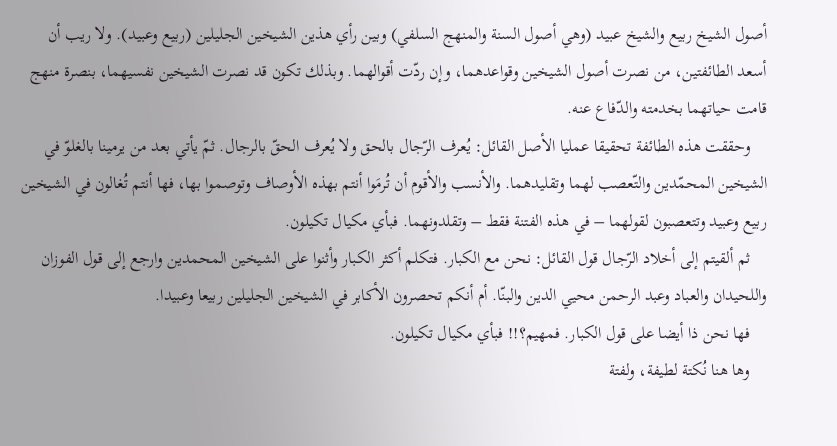أصول الشيخ ربيع والشيخ عبيد (وهي أصول السنة والمنهج السلفي) وبين رأي هذين الشيخين الجليلين (ربيع وعبيد). ولا ريب أن أسعد الطائفتين، من نصرت أصول الشيخين وقواعدهما، وإن ردّت أقوالهما. وبذلك تكون قد نصرت الشيخين نفسيهما، بنصرة منهج قامت حياتهما بخدمته والدّفاع عنه.
    وحققت هذه الطائفة تحقيقا عمليا الأصل القائل: يُعرف الرّجال بالحق ولا يُعرف الحقّ بالرجال. ثمّ يأتي بعد من يرمينا بالغلوّ في الشيخين المحمّدين والتّعصب لهما وتقليدهما. والأنسب والأقوم أن تُرمَوا أنتم بهذه الأوصاف وتوصموا بها، فها أنتم تُغالون في الشيخين ربيع وعبيد وتتعصبون لقولهما – في هذه الفتنة فقط – وتقلدونهما. فبأي مكيال تكيلون.
    ثم ألقيتم إلى أخلاد الرّجال قول القائل: نحن مع الكبار. فتكلم أكثر الكبار وأثنوا على الشيخين المحمدين وارجع إلى قول الفوزان واللحيدان والعباد وعبد الرحمن محيي الدين والبنّا. أم أنكم تحصرون الأكابر في الشيخين الجليلين ربيعا وعبيدا.
    فها نحن ذا أيضا على قول الكبار. فمهيم؟!! فبأي مكيال تكيلون.
    وها هنا نُكتة لطيفة، ولفتة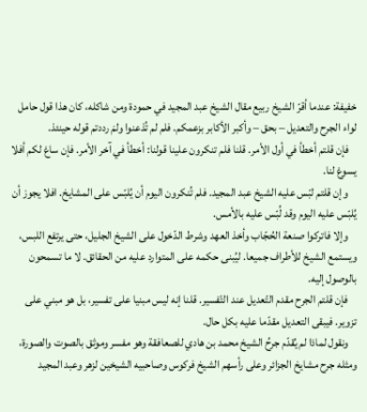خفيفة: عندما أقرّ الشيخ ربيع مقال الشيخ عبد المجيد في حمودة ومن شاكله، كان هذا قول حامل لواء الجرح والتعديل – بحق – وأكبر الأكابر بزعمكم. فلم لم تُذعنوا ولمَ رددتم قوله حينئذ.
    فإن قلتم أخطأ في أول الأمر. قلنا فلم تنكرون علينا قولنا: أخطأ في آخر الأمر. فإن ساغ لكم أفلا يسوغ لنا.
    وإن قلتم لبّس عليه الشيخ عبد المجيد. فلم تُنكرون اليوم أن يُلبّس على المشايخ. افلا يجوز أن يُلبّس عليه اليوم وقد لُبّس عليه بالأمس.
    وإلا فاتركوا صنعة الحُجّاب وأخذ العهد وشرط الدّخول على الشيخ الجليل، حتى يرتفع اللبس، ويستمع الشيخ للأطراف جميعا. ليُبنى حكمه على المتوارد عليه من الحقائق. لا ما تسمحون بالوصول إليه.
    فإن قلتم الجرح مقدم التّعديل عند التّفسير. قلنا إنه ليس مبنيا على تفسير، بل هو مبني على تزوير. فيبقى التعديل مقدّما عليه بكل حال.
    ونقول لماذا لم يُقدّم جرحُ الشيخ محمد بن هادي للصعافقة وهو مفسر وموثق بالصوت والصورة، ومثله جرح مشايخ الجزائر وعلى رأسهم الشيخ فركوس وصاحبيه الشيخين لزهر وعبد المجيد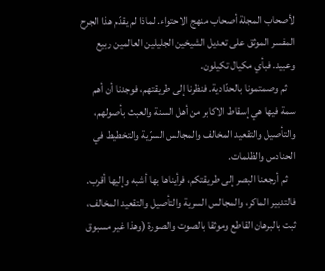لأصحاب المجلة أصحاب منهج الاحتواء. لماذا لم يقدّم هذا الجرح المفسر الموثق على تعديل الشيخين الجليلين العالمين ربيع وعبيد. فبأي مكيال تكيلون.
    ثم وصمتمونا بالحدّادية. فنظرنا إلى طريقتهم، فوجدنا أن أهم سمة فيها هي إسقاط الاكابر من أهل السنة والعبث بأصولهم، والتأصيل والتقعيد المخالف والمجالس السرّية والتخطيط في الحنادس والظلمات.
    ثم أرجعنا البصر إلى طريقتكم، فرأيناها بها أشبه وإليها أقرب. فالتدبير الماكر، والمجالس السرية والتأصيل والتقعيد المخالف، ثبت بالبرهان القاطع وموثقا بالصوت والصورة (وهذا غير مسبوق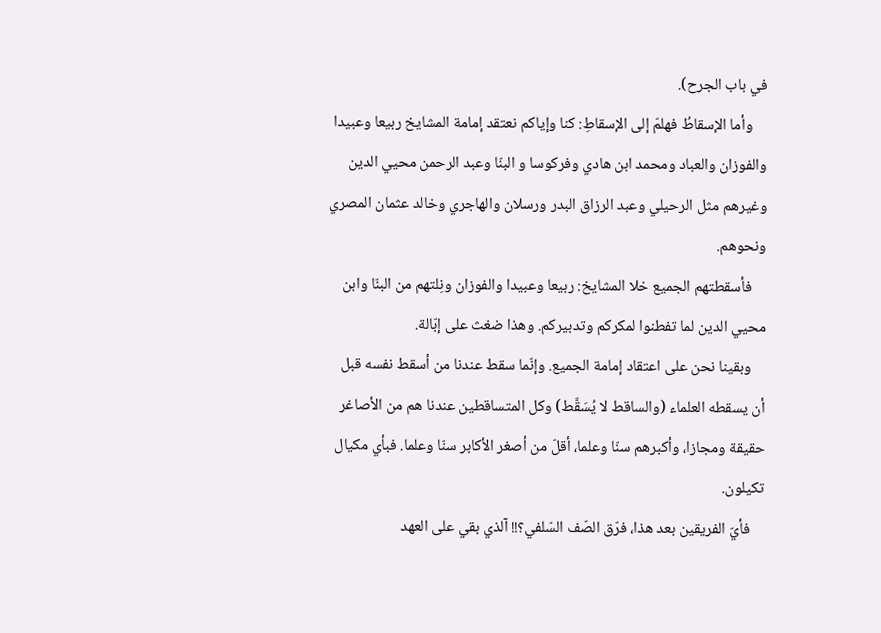في باب الجرح).
    وأما الإسقاطُ فهلمّ إلى الإسقاطِ: كنا وإياكم نعتقد إمامة المشايخ ربيعا وعبيدا والفوزان والعباد ومحمد ابن هادي وفركوسا و البنّا وعبد الرحمن محيي الدين وغيرهم مثل الرحيلي وعبد الرزاق البدر ورسلان والهاجري وخالد عثمان المصري ونحوهم.
    فأسقطتهم الجميع خلا المشايخ: ربيعا وعبيدا والفوزان ونِلتهم من البنّا وابن محيي الدين لما تفطنوا لمكركم وتدبيركم. وهذا ضغث على إبّالة.
    وبقينا نحن على اعتقاد إمامة الجميع. وإنّما سقط عندنا من أسقط نفسه قبل أن يسقطه العلماء (والساقط لا يُسَقَّط) وكل المتساقطين عندنا هم من الأصاغر حقيقة ومجازا، وأكبرهم سنّا وعلما، أقلّ من أصغر الأكابر سنّا وعلما. فبأي مكيال تكيلون.
    فأيّ الفريقين بعد هذا، فرّق الصّف السّلفي؟!! آلذي بقي على العهد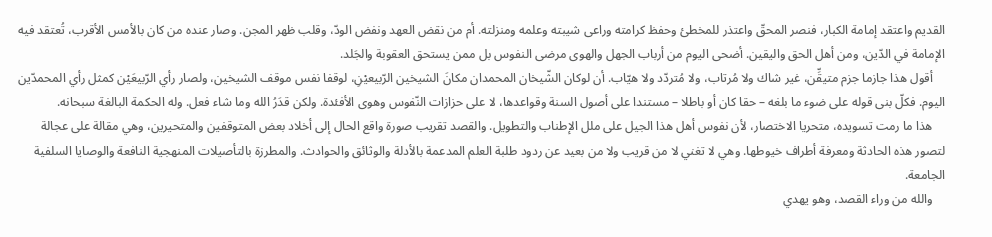القديم واعتقد إمامة الكبار، فنصر المحقّ واعتذر للمخطئ وحفظ كرامته وراعى شيبته وعلمه ومنزلته. أم من نقض العهد ونفض الودّ، وقلب ظهر المجن. وصار عنده من كان بالأمس الأقرب، تُعتقد فيه الإمامة في الدّين، ومن أهل الحق واليقين. أضحى اليوم من أرباب الجهل والهوى مرضى النفوس بل ممن يستحق العقوبة والجَلد.
    أقول هذا جازما جزم متيقِّن، غير شاك ولا مُرتاب، ولا مُتردّد ولا هيّاب. أن لوكان الشّيخان المحمدان مكانَ الشيخين الرّبيعيْنِ، لوقفا نفس موقف الشيخين، ولصار رأي الرّبيعَيْن كمثل رأي المحمدّين اليوم. فكلّ بنى قوله على ضوء ما بلغه – حقا كان أو باطلا – مستندا على أصول السنة وقواعدها، لا على حزازات النّفوس وهوى الأفئدة. ولكن قدَرُ الله وما شاء فعل. وله الحكمة البالغة سبحانه.
    هذا ما رمت تسويده، متحريا الاختصار، لأن نفوس أهل هذا الجيل على ملل الإطناب والتطويل. والقصد تقريب صورة واقع الحال إلى أخلاد بعض المتوقفين والمتحيرين، وهي مقالة على عجالة لتصور هذه الحادثة ومعرفة أطراف خيوطها. وهي لا تغني لا من قريب ولا من بعيد عن ردود طلبة العلم المدعمة بالأدلة والوثائق والحوادث. والمطرزة بالتأصيلات المنهجية النافعة والوصايا السلفية الجامعة.
    والله من وراء القصد، وهو يهدي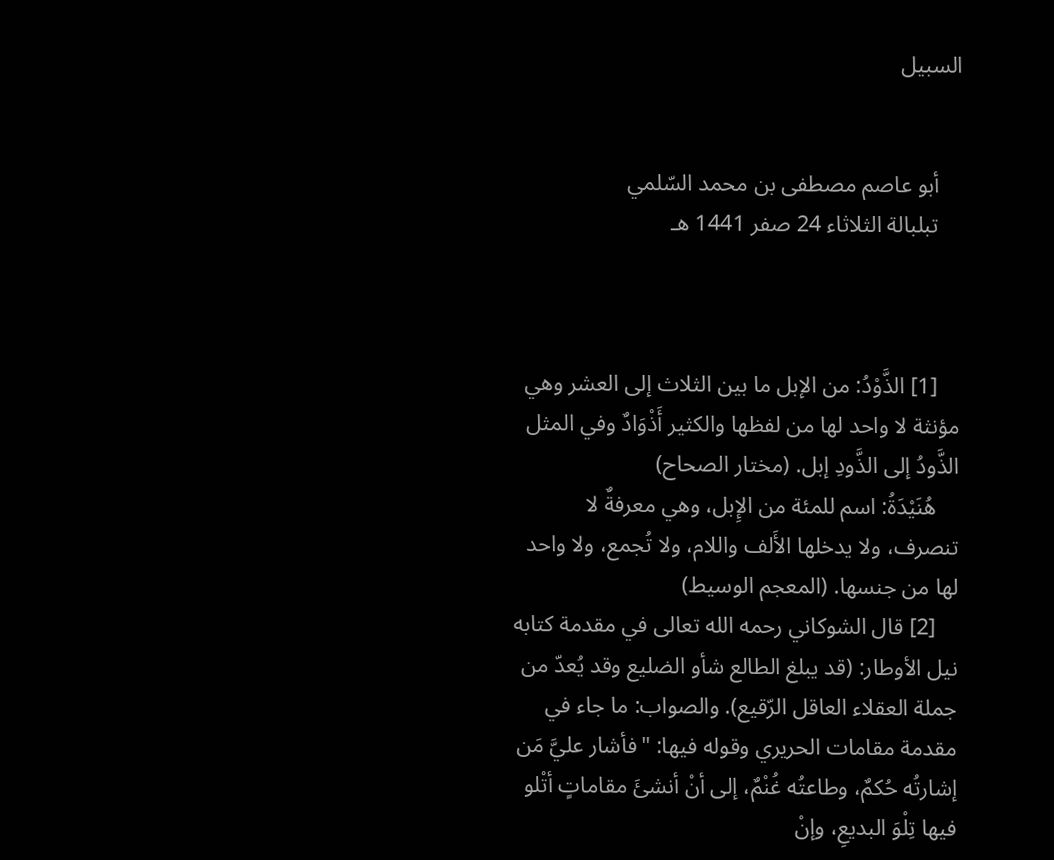السبيل


    أبو عاصم مصطفى بن محمد السّلمي
    تبلبالة الثلاثاء 24 صفر 1441 هـ



    [1] الذَّوْدُ: من الإبل ما بين الثلاث إلى العشر وهي مؤنثة لا واحد لها من لفظها والكثير أَذْوَادٌ وفي المثل الذَّودُ إلى الذَّودِ إبل. (مختار الصحاح)
    هُنَيْدَةُ: اسم للمئة من الإِبل، وهي معرفةٌ لا تنصرف، ولا يدخلها الأَلف واللام، ولا تُجمع، ولا واحد لها من جنسها. (المعجم الوسيط)
    [2] قال الشوكاني رحمه الله تعالى في مقدمة كتابه نيل الأوطار: (قد يبلغ الطالع شأو الضليع وقد يُعدّ من جملة العقلاء العاقل الرّقيع). والصواب: ما جاء في مقدمة مقامات الحريري وقوله فيها: "فأشار عليَّ مَن إشارتُه حُكمٌ، وطاعتُه غُنْمٌ، إلى أنْ أنشئَ مقاماتٍ أتْلو فيها تِلْوَ البديعِ، وإنْ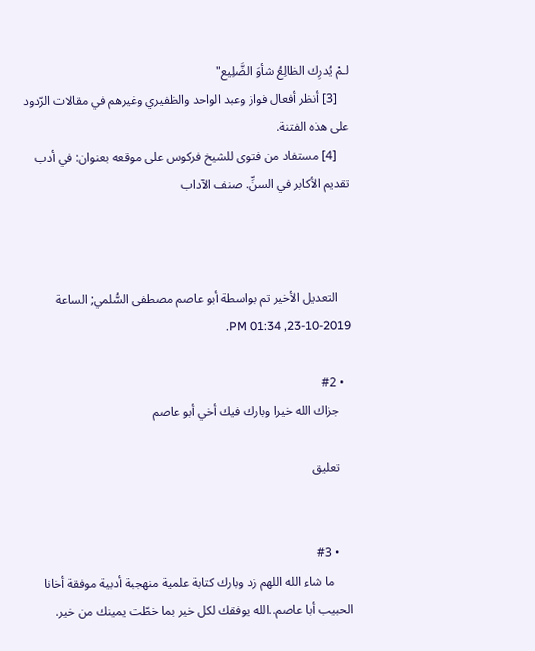لـمْ يُدرِك الظالِعُ شأوَ الضَّلِيع"
    [3] أنظر أفعال فواز وعبد الواحد والظفيري وغيرهم في مقالات الرّدود على هذه الفتنة.
    [4] مستفاد من فتوى للشيخ فركوس على موقعه بعنوان: في أدب تقديم الأكابر في السنِّ. صنف الآداب



    التعديل الأخير تم بواسطة أبو عاصم مصطفى السُّلمي; الساعة 2019-10-23, 01:34 PM.

  • #2
    جزاك الله خيرا وبارك فيك أخي أبو عاصم

    تعليق


    • #3
      ما شاء الله اللهم زد وبارك كتابة علمية منهجبة أدبية موفقة أخانا الحبيب أبا عاصم..الله يوفقك لكل خير بما خطّت يمينك من خير.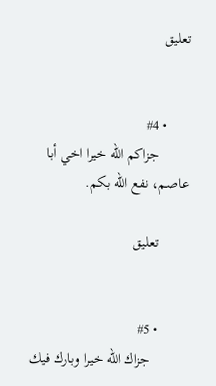تعليق


      • #4
        جزاكم الله خيرا اخي أبا عاصم، نفع الله بكم.

        تعليق


        • #5
          جزاك الله خيرا وبارك فيك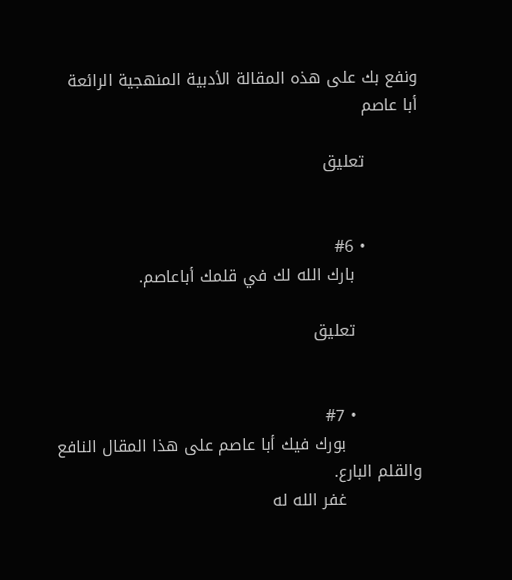ونفع بك على هذه المقالة الأدبية المنهجية الرائعة أبا عاصم

          تعليق


          • #6
            بارك الله لك في قلمك أباعاصم.

            تعليق


            • #7
              بورك فيك أبا عاصم على هذا المقال النافع والقلم البارع.
              غفر الله له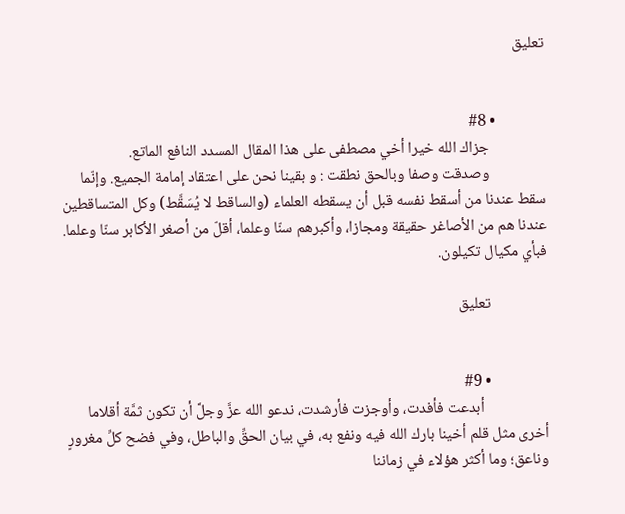تعليق


              • #8
                جزاك الله خيرا أخي مصطفى على هذا المقال المسدد النافع الماتع.
                وصدقت وصفا وبالحق نطقت : و بقينا نحن على اعتقاد إمامة الجميع. وإنّما سقط عندنا من أسقط نفسه قبل أن يسقطه العلماء (والساقط لا يُسَقَّط) وكل المتساقطين عندنا هم من الأصاغر حقيقة ومجازا، وأكبرهم سنّا وعلما، أقلّ من أصغر الأكابر سنّا وعلما. فبأي مكيال تكيلون.

                تعليق


                • #9
                  أبدعت فأفدت، وأوجزت فأرشدت، ندعو الله عزَّ وجلَّ أن تكون ثمَّة أقلاما أخرى مثل قلم أخينا بارك الله فيه ونفع به، في بيان الحقِّ والباطل، وفي فضح كلِّ مغرورٍ وناعق؛ وما أكثر هؤلاء في زماننا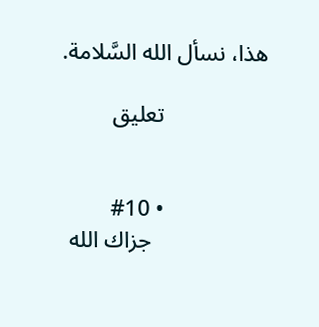هذا، نسأل الله السَّلامة.

                  تعليق


                  • #10
                    جزاك الله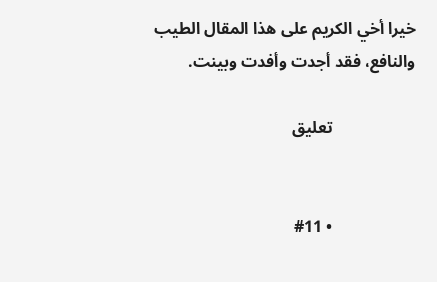خيرا أخي الكريم على هذا المقال الطيب والنافع، فقد أجدت وأفدت وبينت.

                    تعليق


                    • #11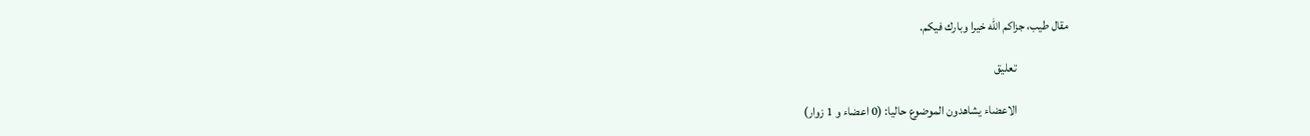مقال طيب، جزاكم الله خيرا وبارك فيكم.

                      تعليق

                      الاعضاء يشاهدون الموضوع حاليا: (0 اعضاء و 1 زوار)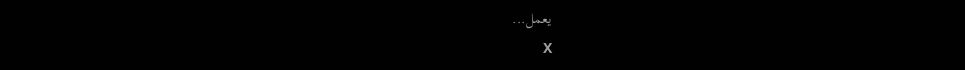يعمل...
                      X